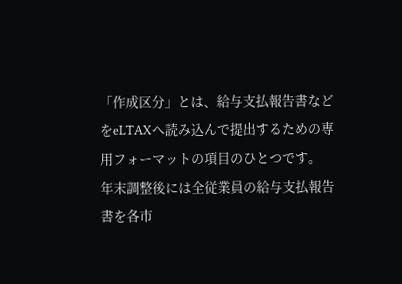「作成区分」とは、給与支払報告書などをeLTAXへ読み込んで提出するための専用フォーマットの項目のひとつです。
年末調整後には全従業員の給与支払報告書を各市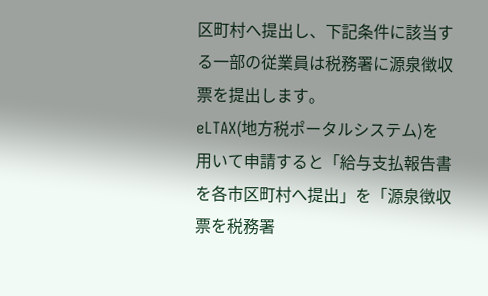区町村へ提出し、下記条件に該当する一部の従業員は税務署に源泉徴収票を提出します。
eLTAX(地方税ポータルシステム)を用いて申請すると「給与支払報告書を各市区町村へ提出」を「源泉徴収票を税務署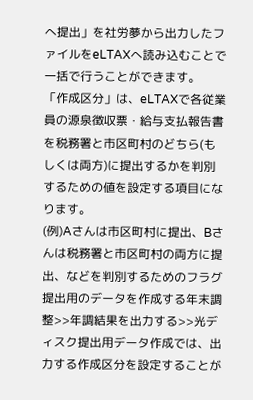へ提出」を社労夢から出力したファイルをeLTAXへ読み込むことで一括で行うことができます。
「作成区分」は、eLTAXで各従業員の源泉徴収票・給与支払報告書を税務署と市区町村のどちら(もしくは両方)に提出するかを判別するための値を設定する項目になります。
(例)Aさんは市区町村に提出、Bさんは税務署と市区町村の両方に提出、などを判別するためのフラグ
提出用のデータを作成する年末調整>>年調結果を出力する>>光ディスク提出用データ作成では、出力する作成区分を設定することが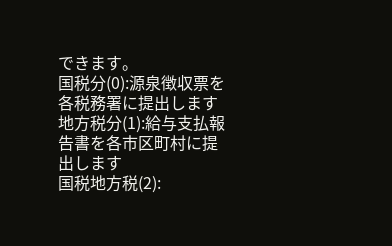できます。
国税分(0):源泉徴収票を各税務署に提出します
地方税分(1):給与支払報告書を各市区町村に提出します
国税地方税(2):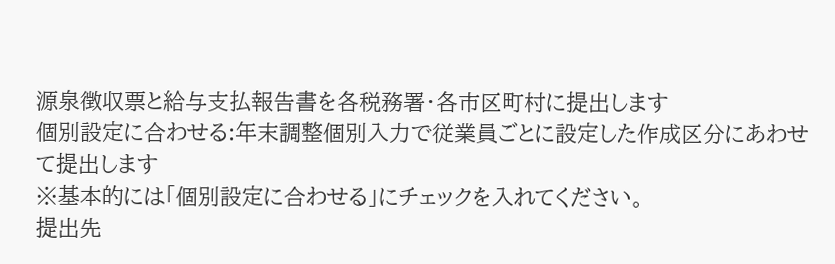源泉徴収票と給与支払報告書を各税務署・各市区町村に提出します
個別設定に合わせる:年末調整個別入力で従業員ごとに設定した作成区分にあわせて提出します
※基本的には「個別設定に合わせる」にチェックを入れてください。
提出先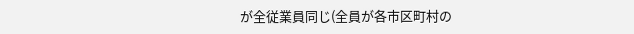が全従業員同じ(全員が各市区町村の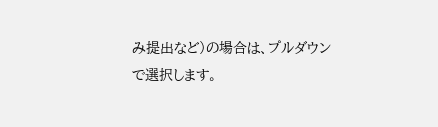み提出など)の場合は、プルダウンで選択します。